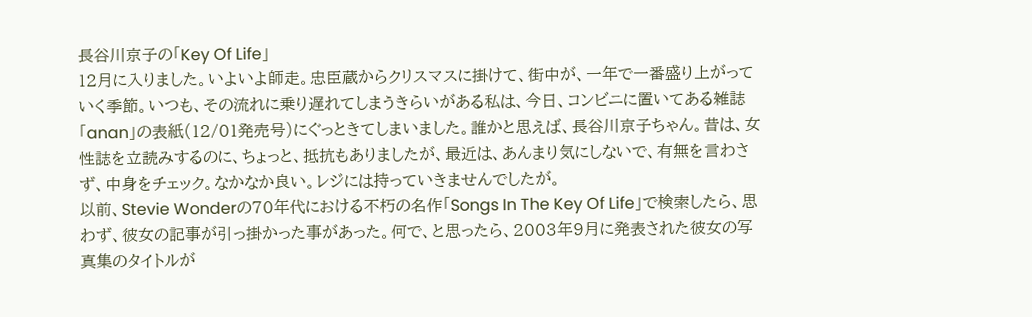長谷川京子の「Key Of Life」
12月に入りました。いよいよ師走。忠臣蔵からクリスマスに掛けて、街中が、一年で一番盛り上がっていく季節。いつも、その流れに乗り遅れてしまうきらいがある私は、今日、コンビニに置いてある雑誌「anan」の表紙(12/01発売号)にぐっときてしまいました。誰かと思えば、長谷川京子ちゃん。昔は、女性誌を立読みするのに、ちょっと、抵抗もありましたが、最近は、あんまり気にしないで、有無を言わさず、中身をチェック。なかなか良い。レジには持っていきませんでしたが。
以前、Stevie Wonderの70年代における不朽の名作「Songs In The Key Of Life」で検索したら、思わず、彼女の記事が引っ掛かった事があった。何で、と思ったら、2003年9月に発表された彼女の写真集のタイトルが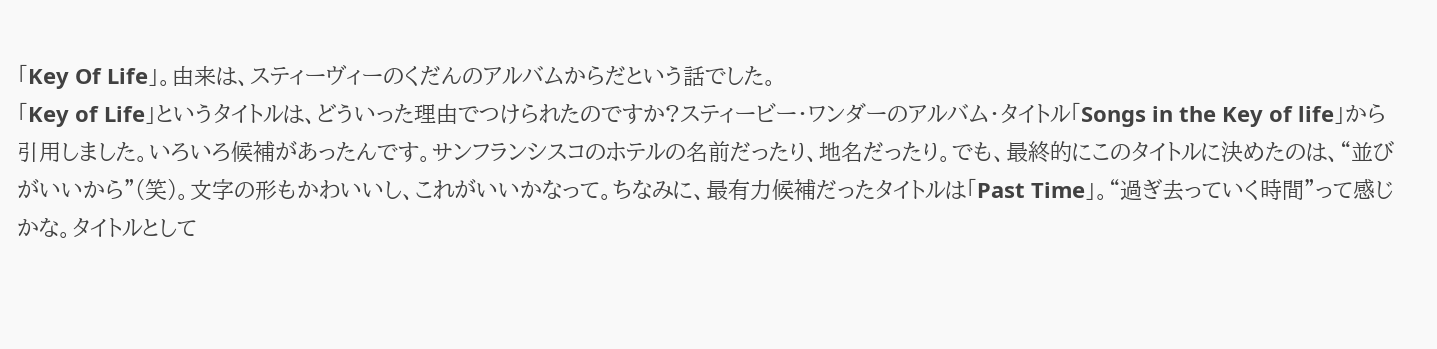「Key Of Life」。由来は、スティーヴィーのくだんのアルバムからだという話でした。
「Key of Life」というタイトルは、どういった理由でつけられたのですか?スティービー・ワンダーのアルバム・タイトル「Songs in the Key of life」から引用しました。いろいろ候補があったんです。サンフランシスコのホテルの名前だったり、地名だったり。でも、最終的にこのタイトルに決めたのは、“並びがいいから”(笑)。文字の形もかわいいし、これがいいかなって。ちなみに、最有力候補だったタイトルは「Past Time」。“過ぎ去っていく時間”って感じかな。タイトルとして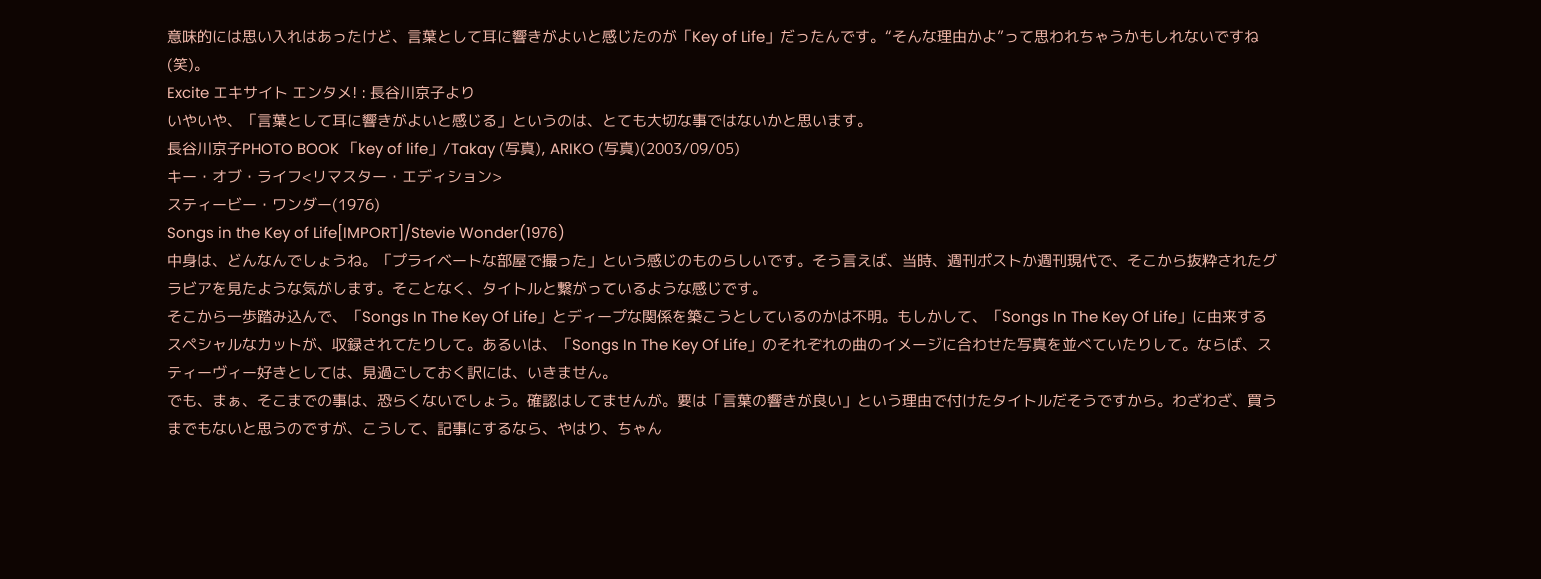意味的には思い入れはあったけど、言葉として耳に響きがよいと感じたのが「Key of Life」だったんです。“そんな理由かよ”って思われちゃうかもしれないですね(笑)。
Excite エキサイト エンタメ! : 長谷川京子より
いやいや、「言葉として耳に響きがよいと感じる」というのは、とても大切な事ではないかと思います。
長谷川京子PHOTO BOOK 「key of life」/Takay (写真), ARIKO (写真)(2003/09/05)
キー・オブ・ライフ<リマスター・エディション>
スティービー・ワンダー(1976)
Songs in the Key of Life[IMPORT]/Stevie Wonder(1976)
中身は、どんなんでしょうね。「プライベートな部屋で撮った」という感じのものらしいです。そう言えば、当時、週刊ポストか週刊現代で、そこから抜粋されたグラビアを見たような気がします。そことなく、タイトルと繋がっているような感じです。
そこから一歩踏み込んで、「Songs In The Key Of Life」とディープな関係を築こうとしているのかは不明。もしかして、「Songs In The Key Of Life」に由来するスペシャルなカットが、収録されてたりして。あるいは、「Songs In The Key Of Life」のそれぞれの曲のイメージに合わせた写真を並べていたりして。ならば、スティーヴィー好きとしては、見過ごしておく訳には、いきません。
でも、まぁ、そこまでの事は、恐らくないでしょう。確認はしてませんが。要は「言葉の響きが良い」という理由で付けたタイトルだそうですから。わざわざ、買うまでもないと思うのですが、こうして、記事にするなら、やはり、ちゃん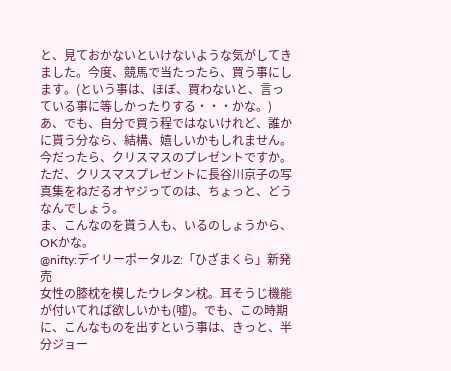と、見ておかないといけないような気がしてきました。今度、競馬で当たったら、買う事にします。(という事は、ほぼ、買わないと、言っている事に等しかったりする・・・かな。)
あ、でも、自分で買う程ではないけれど、誰かに貰う分なら、結構、嬉しいかもしれません。今だったら、クリスマスのプレゼントですか。ただ、クリスマスプレゼントに長谷川京子の写真集をねだるオヤジってのは、ちょっと、どうなんでしょう。
ま、こんなのを貰う人も、いるのしょうから、OKかな。
@nifty:デイリーポータルZ:「ひざまくら」新発売
女性の膝枕を模したウレタン枕。耳そうじ機能が付いてれば欲しいかも(嘘)。でも、この時期に、こんなものを出すという事は、きっと、半分ジョー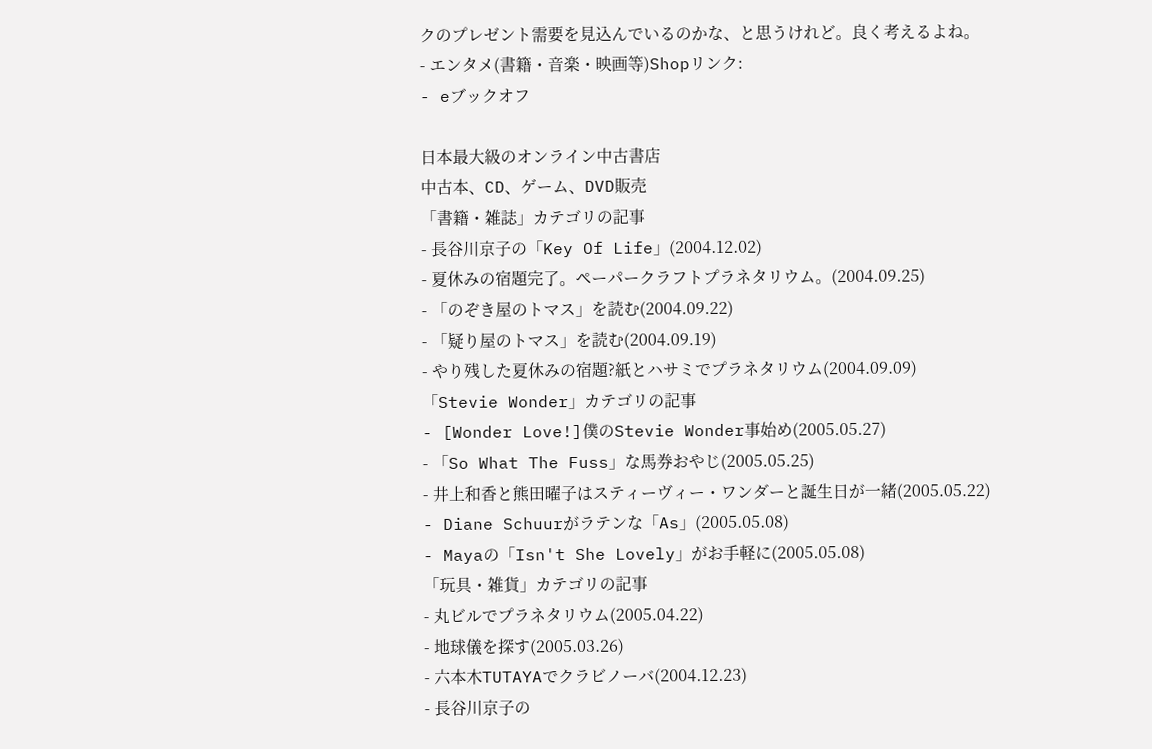クのプレゼント需要を見込んでいるのかな、と思うけれど。良く考えるよね。
- エンタメ(書籍・音楽・映画等)Shopリンク:
- eブックオフ

日本最大級のオンライン中古書店
中古本、CD、ゲーム、DVD販売
「書籍・雑誌」カテゴリの記事
- 長谷川京子の「Key Of Life」(2004.12.02)
- 夏休みの宿題完了。ペーパークラフトプラネタリウム。(2004.09.25)
- 「のぞき屋のトマス」を読む(2004.09.22)
- 「疑り屋のトマス」を読む(2004.09.19)
- やり残した夏休みの宿題?紙とハサミでプラネタリウム(2004.09.09)
「Stevie Wonder」カテゴリの記事
- [Wonder Love!]僕のStevie Wonder事始め(2005.05.27)
- 「So What The Fuss」な馬券おやじ(2005.05.25)
- 井上和香と熊田曜子はスティーヴィー・ワンダーと誕生日が一緒(2005.05.22)
- Diane Schuurがラテンな「As」(2005.05.08)
- Mayaの「Isn't She Lovely」がお手軽に(2005.05.08)
「玩具・雑貨」カテゴリの記事
- 丸ビルでプラネタリウム(2005.04.22)
- 地球儀を探す(2005.03.26)
- 六本木TUTAYAでクラビノーバ(2004.12.23)
- 長谷川京子の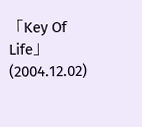「Key Of Life」(2004.12.02)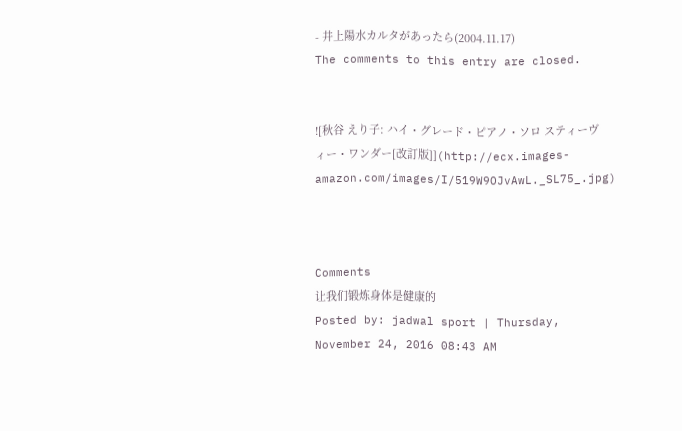- 井上陽水カルタがあったら(2004.11.17)
The comments to this entry are closed.


![秋谷 えり子: ハイ・グレード・ピアノ・ソロ スティーヴィー・ワンダー[改訂版]](http://ecx.images-amazon.com/images/I/519W9OJvAwL._SL75_.jpg)



Comments
让我们锻炼身体是健康的
Posted by: jadwal sport | Thursday, November 24, 2016 08:43 AM